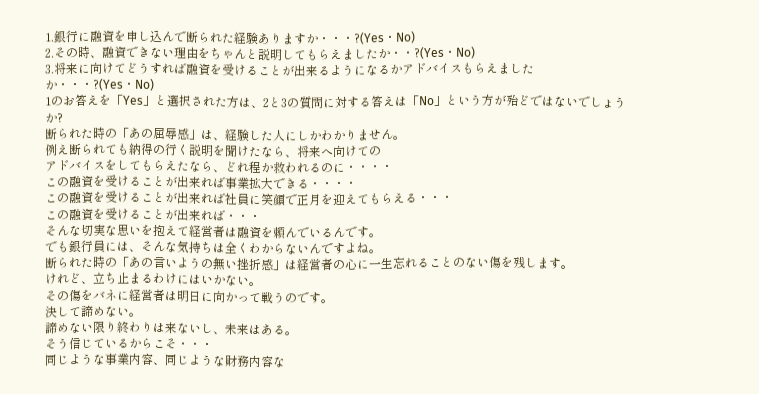1.銀行に融資を申し込んで断られた経験ありますか・・・?(Yes・No)
2.その時、融資できない理由をちゃんと説明してもらえましたか・・?(Yes・No)
3.将来に向けてどうすれば融資を受けることが出来るようになるかアドバイスもらえましたか・・・?(Yes・No)
1のお答えを「Yes」と選択された方は、2と3の質問に対する答えは「No」という方が殆どではないでしょうか?
断られた時の「あの屈辱感」は、経験した人にしかわかりません。
例え断られても納得の行く説明を聞けたなら、将来へ向けての
アドバイスをしてもらえたなら、どれ程か救われるのに・・・・
この融資を受けることが出来れば事業拡大できる・・・・
この融資を受けることが出来れば社員に笑顔で正月を迎えてもらえる・・・
この融資を受けることが出来れば・・・
そんな切実な思いを抱えて経営者は融資を頼んでいるんです。
でも銀行員には、そんな気持ちは全くわからないんですよね。
断られた時の「あの言いようの無い挫折感」は経営者の心に一生忘れることのない傷を残します。
けれど、立ち止まるわけにはいかない。
その傷をバネに経営者は明日に向かって戦うのです。
決して諦めない。
諦めない限り終わりは来ないし、未来はある。
そう信じているからこそ・・・
同じような事業内容、同じような財務内容な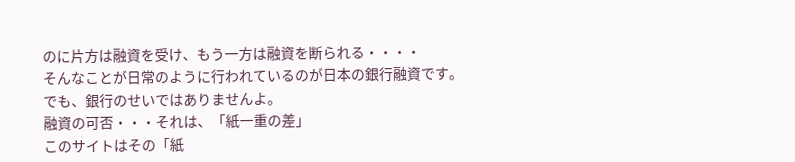のに片方は融資を受け、もう一方は融資を断られる・・・・
そんなことが日常のように行われているのが日本の銀行融資です。
でも、銀行のせいではありませんよ。
融資の可否・・・それは、「紙一重の差」
このサイトはその「紙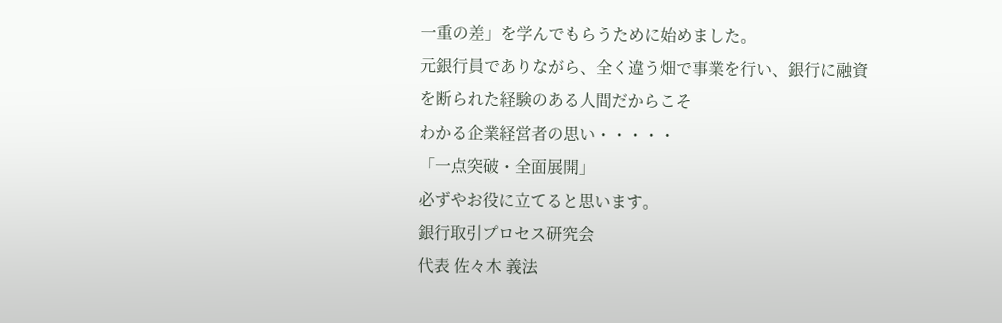一重の差」を学んでもらうために始めました。
元銀行員でありながら、全く違う畑で事業を行い、銀行に融資を断られた経験のある人間だからこそ
わかる企業経営者の思い・・・・・
「一点突破・全面展開」
必ずやお役に立てると思います。
銀行取引プロセス研究会
代表 佐々木 義法